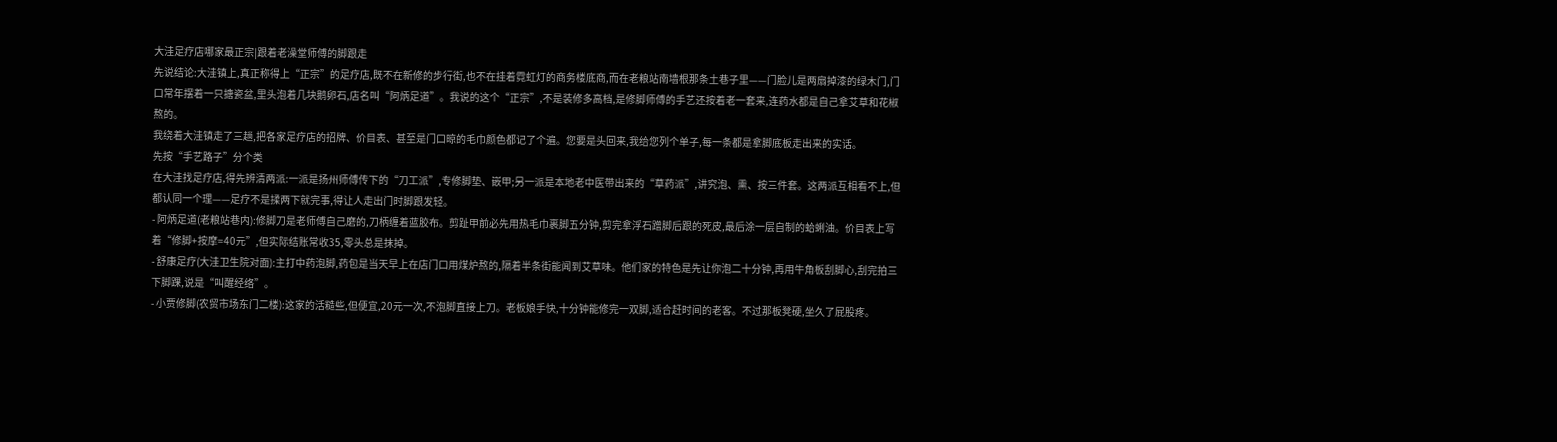大洼足疗店哪家最正宗|跟着老澡堂师傅的脚跟走
先说结论:大洼镇上,真正称得上“正宗”的足疗店,既不在新修的步行街,也不在挂着霓虹灯的商务楼底商,而在老粮站南墙根那条土巷子里——门脸儿是两扇掉漆的绿木门,门口常年摆着一只搪瓷盆,里头泡着几块鹅卵石,店名叫“阿炳足道”。我说的这个“正宗”,不是装修多高档,是修脚师傅的手艺还按着老一套来,连药水都是自己拿艾草和花椒熬的。
我绕着大洼镇走了三趟,把各家足疗店的招牌、价目表、甚至是门口晾的毛巾颜色都记了个遍。您要是头回来,我给您列个单子,每一条都是拿脚底板走出来的实话。
先按“手艺路子”分个类
在大洼找足疗店,得先辨清两派:一派是扬州师傅传下的“刀工派”,专修脚垫、嵌甲;另一派是本地老中医带出来的“草药派”,讲究泡、熏、按三件套。这两派互相看不上,但都认同一个理——足疗不是揉两下就完事,得让人走出门时脚跟发轻。
- 阿炳足道(老粮站巷内):修脚刀是老师傅自己磨的,刀柄缠着蓝胶布。剪趾甲前必先用热毛巾裹脚五分钟,剪完拿浮石蹭脚后跟的死皮,最后涂一层自制的蛤蜊油。价目表上写着“修脚+按摩=40元”,但实际结账常收35,零头总是抹掉。
- 舒康足疗(大洼卫生院对面):主打中药泡脚,药包是当天早上在店门口用煤炉熬的,隔着半条街能闻到艾草味。他们家的特色是先让你泡二十分钟,再用牛角板刮脚心,刮完拍三下脚踝,说是“叫醒经络”。
- 小贾修脚(农贸市场东门二楼):这家的活糙些,但便宜,20元一次,不泡脚直接上刀。老板娘手快,十分钟能修完一双脚,适合赶时间的老客。不过那板凳硬,坐久了屁股疼。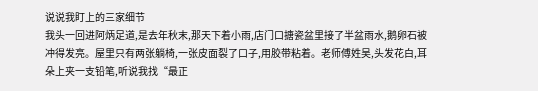说说我盯上的三家细节
我头一回进阿炳足道,是去年秋末,那天下着小雨,店门口搪瓷盆里接了半盆雨水,鹅卵石被冲得发亮。屋里只有两张躺椅,一张皮面裂了口子,用胶带粘着。老师傅姓吴,头发花白,耳朵上夹一支铅笔,听说我找“最正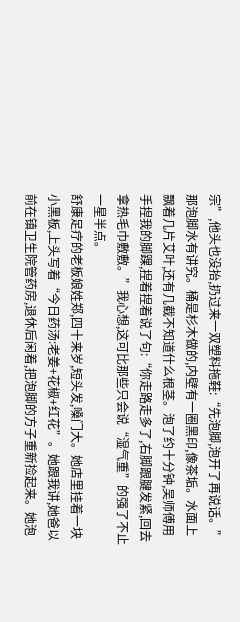宗”,他头也没抬,扔过来一双塑料拖鞋:“先泡脚,泡开了再说话。”
那泡脚水有讲究。桶是杉木做的,内壁有一圈黑印,像茶垢。水面上飘着几片艾叶,还有几截不知道什么根茎。泡了约十分钟,吴师傅用手捏我的脚踝,捏着捏着说了句:“你走路走多了,右脚跟腱发紧,回去拿热毛巾敷敷。”我心想,这可比那些只会说“湿气重”的强了不止一星半点。
舒康足疗的老板娘姓郑,四十来岁,短头发,嗓门大。她店里挂着一块小黑板,上头写着“今日药汤:老姜+花椒+红花”。她跟我讲,她爸以前在镇卫生院管药房,退休后闲着,把泡脚的方子重新捡起来。她泡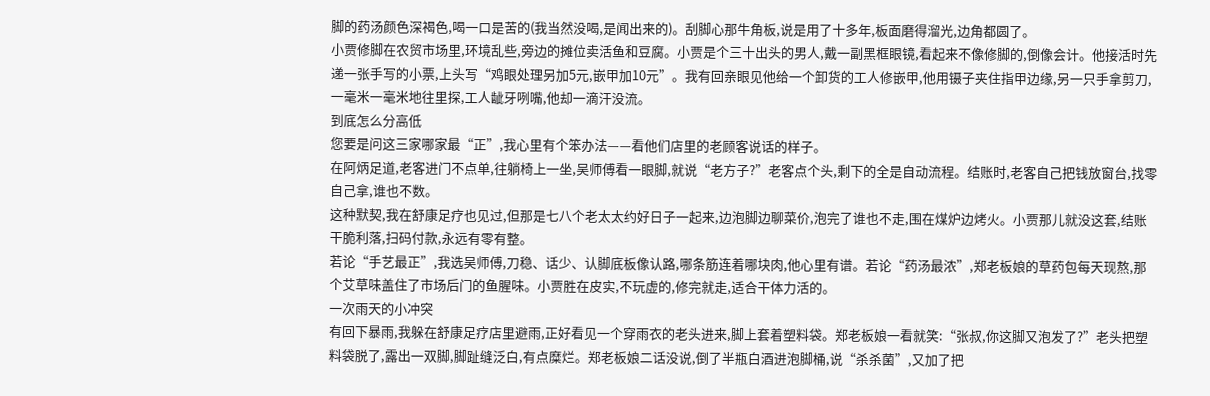脚的药汤颜色深褐色,喝一口是苦的(我当然没喝,是闻出来的)。刮脚心那牛角板,说是用了十多年,板面磨得溜光,边角都圆了。
小贾修脚在农贸市场里,环境乱些,旁边的摊位卖活鱼和豆腐。小贾是个三十出头的男人,戴一副黑框眼镜,看起来不像修脚的,倒像会计。他接活时先递一张手写的小票,上头写“鸡眼处理另加5元,嵌甲加10元”。我有回亲眼见他给一个卸货的工人修嵌甲,他用镊子夹住指甲边缘,另一只手拿剪刀,一毫米一毫米地往里探,工人龇牙咧嘴,他却一滴汗没流。
到底怎么分高低
您要是问这三家哪家最“正”,我心里有个笨办法——看他们店里的老顾客说话的样子。
在阿炳足道,老客进门不点单,往躺椅上一坐,吴师傅看一眼脚,就说“老方子?”老客点个头,剩下的全是自动流程。结账时,老客自己把钱放窗台,找零自己拿,谁也不数。
这种默契,我在舒康足疗也见过,但那是七八个老太太约好日子一起来,边泡脚边聊菜价,泡完了谁也不走,围在煤炉边烤火。小贾那儿就没这套,结账干脆利落,扫码付款,永远有零有整。
若论“手艺最正”,我选吴师傅,刀稳、话少、认脚底板像认路,哪条筋连着哪块肉,他心里有谱。若论“药汤最浓”,郑老板娘的草药包每天现熬,那个艾草味盖住了市场后门的鱼腥味。小贾胜在皮实,不玩虚的,修完就走,适合干体力活的。
一次雨天的小冲突
有回下暴雨,我躲在舒康足疗店里避雨,正好看见一个穿雨衣的老头进来,脚上套着塑料袋。郑老板娘一看就笑:“张叔,你这脚又泡发了?”老头把塑料袋脱了,露出一双脚,脚趾缝泛白,有点糜烂。郑老板娘二话没说,倒了半瓶白酒进泡脚桶,说“杀杀菌”,又加了把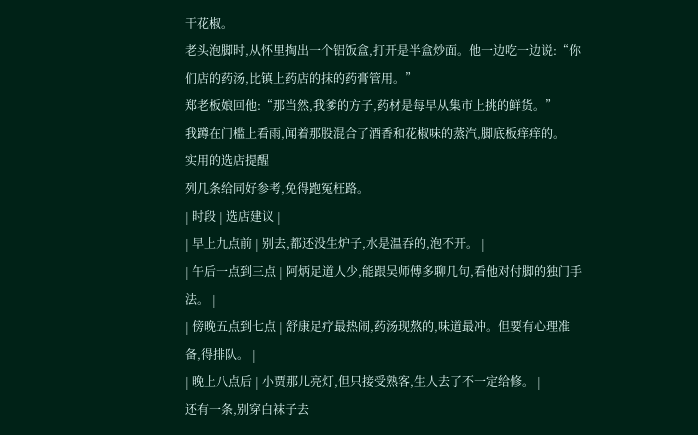干花椒。
老头泡脚时,从怀里掏出一个铝饭盒,打开是半盒炒面。他一边吃一边说:“你们店的药汤,比镇上药店的抹的药膏管用。”
郑老板娘回他:“那当然,我爹的方子,药材是每早从集市上挑的鲜货。”
我蹲在门槛上看雨,闻着那股混合了酒香和花椒味的蒸汽,脚底板痒痒的。
实用的选店提醒
列几条给同好参考,免得跑冤枉路。
| 时段 | 选店建议 |
| 早上九点前 | 别去,都还没生炉子,水是温吞的,泡不开。 |
| 午后一点到三点 | 阿炳足道人少,能跟吴师傅多聊几句,看他对付脚的独门手法。 |
| 傍晚五点到七点 | 舒康足疗最热闹,药汤现熬的,味道最冲。但要有心理准备,得排队。 |
| 晚上八点后 | 小贾那儿亮灯,但只接受熟客,生人去了不一定给修。 |
还有一条,别穿白袜子去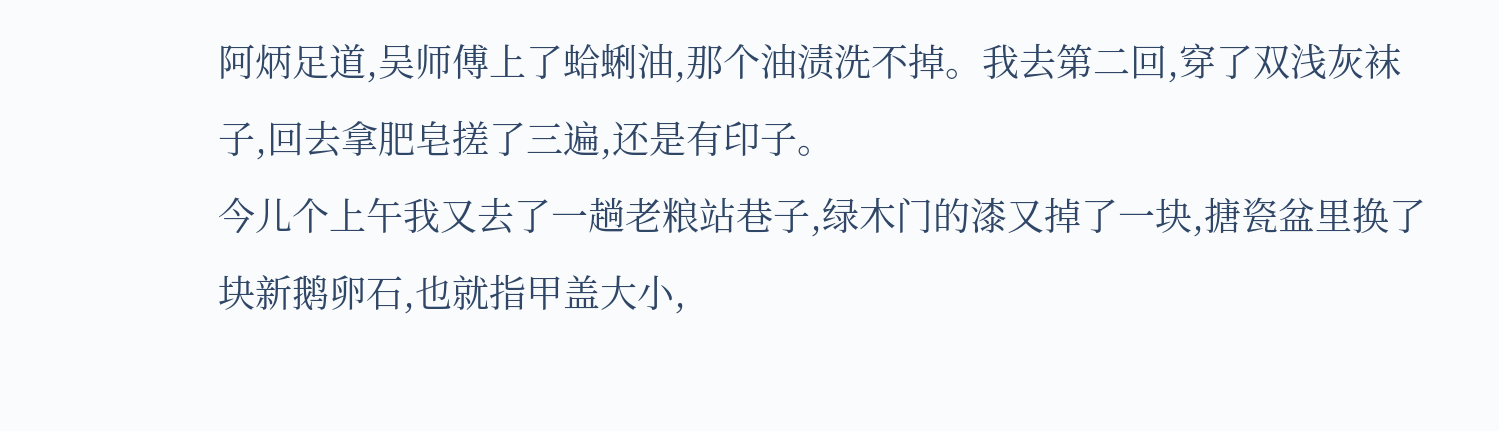阿炳足道,吴师傅上了蛤蜊油,那个油渍洗不掉。我去第二回,穿了双浅灰袜子,回去拿肥皂搓了三遍,还是有印子。
今儿个上午我又去了一趟老粮站巷子,绿木门的漆又掉了一块,搪瓷盆里换了块新鹅卵石,也就指甲盖大小,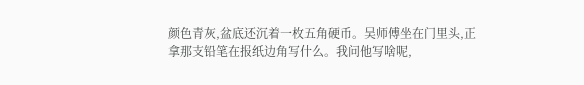颜色青灰,盆底还沉着一枚五角硬币。吴师傅坐在门里头,正拿那支铅笔在报纸边角写什么。我问他写啥呢,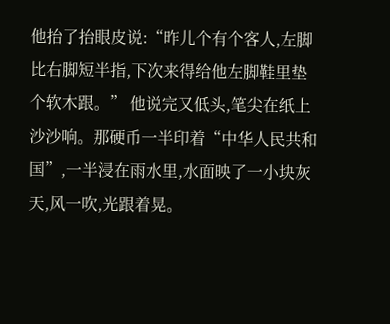他抬了抬眼皮说:“昨儿个有个客人,左脚比右脚短半指,下次来得给他左脚鞋里垫个软木跟。” 他说完又低头,笔尖在纸上沙沙响。那硬币一半印着“中华人民共和国”,一半浸在雨水里,水面映了一小块灰天,风一吹,光跟着晃。